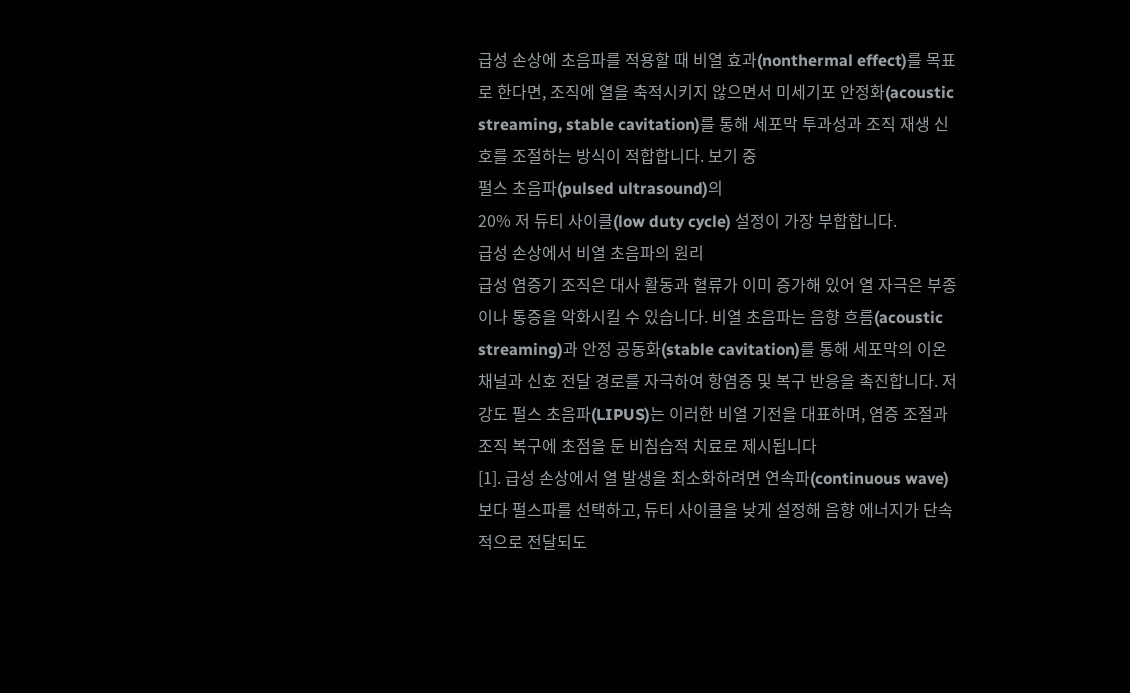급성 손상에 초음파를 적용할 때 비열 효과(nonthermal effect)를 목표로 한다면, 조직에 열을 축적시키지 않으면서 미세기포 안정화(acoustic streaming, stable cavitation)를 통해 세포막 투과성과 조직 재생 신호를 조절하는 방식이 적합합니다. 보기 중
펄스 초음파(pulsed ultrasound)의
20% 저 듀티 사이클(low duty cycle) 설정이 가장 부합합니다.
급성 손상에서 비열 초음파의 원리
급성 염증기 조직은 대사 활동과 혈류가 이미 증가해 있어 열 자극은 부종이나 통증을 악화시킬 수 있습니다. 비열 초음파는 음향 흐름(acoustic streaming)과 안정 공동화(stable cavitation)를 통해 세포막의 이온 채널과 신호 전달 경로를 자극하여 항염증 및 복구 반응을 촉진합니다. 저강도 펄스 초음파(LIPUS)는 이러한 비열 기전을 대표하며, 염증 조절과 조직 복구에 초점을 둔 비침습적 치료로 제시됩니다
[1]. 급성 손상에서 열 발생을 최소화하려면 연속파(continuous wave)보다 펄스파를 선택하고, 듀티 사이클을 낮게 설정해 음향 에너지가 단속적으로 전달되도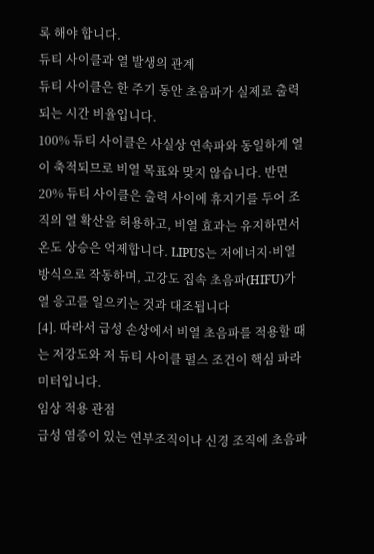록 해야 합니다.
듀티 사이클과 열 발생의 관계
듀티 사이클은 한 주기 동안 초음파가 실제로 출력되는 시간 비율입니다.
100% 듀티 사이클은 사실상 연속파와 동일하게 열이 축적되므로 비열 목표와 맞지 않습니다. 반면
20% 듀티 사이클은 출력 사이에 휴지기를 두어 조직의 열 확산을 허용하고, 비열 효과는 유지하면서 온도 상승은 억제합니다. LIPUS는 저에너지·비열 방식으로 작동하며, 고강도 집속 초음파(HIFU)가 열 응고를 일으키는 것과 대조됩니다
[4]. 따라서 급성 손상에서 비열 초음파를 적용할 때는 저강도와 저 듀티 사이클 펄스 조건이 핵심 파라미터입니다.
임상 적용 관점
급성 염증이 있는 연부조직이나 신경 조직에 초음파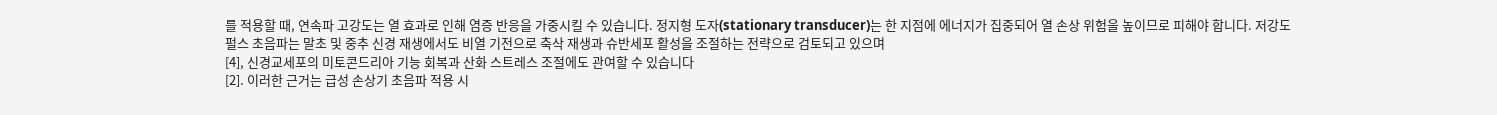를 적용할 때, 연속파 고강도는 열 효과로 인해 염증 반응을 가중시킬 수 있습니다. 정지형 도자(stationary transducer)는 한 지점에 에너지가 집중되어 열 손상 위험을 높이므로 피해야 합니다. 저강도 펄스 초음파는 말초 및 중추 신경 재생에서도 비열 기전으로 축삭 재생과 슈반세포 활성을 조절하는 전략으로 검토되고 있으며
[4], 신경교세포의 미토콘드리아 기능 회복과 산화 스트레스 조절에도 관여할 수 있습니다
[2]. 이러한 근거는 급성 손상기 초음파 적용 시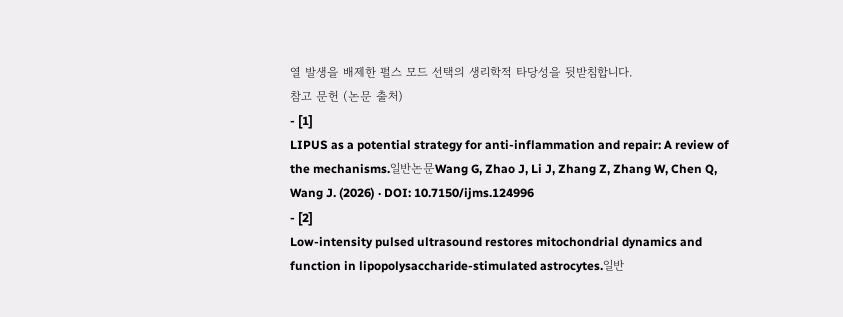열 발생을 배제한 펄스 모드 선택의 생리학적 타당성을 뒷받침합니다.
참고 문헌 (논문 출처)
- [1]
LIPUS as a potential strategy for anti-inflammation and repair: A review of the mechanisms.일반논문Wang G, Zhao J, Li J, Zhang Z, Zhang W, Chen Q, Wang J. (2026) · DOI: 10.7150/ijms.124996
- [2]
Low-intensity pulsed ultrasound restores mitochondrial dynamics and function in lipopolysaccharide-stimulated astrocytes.일반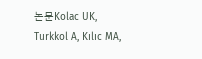논문Kolac UK, Turkkol A, Kılıc MA,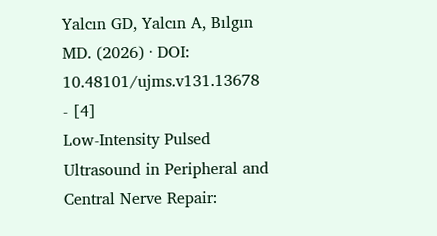Yalcın GD, Yalcın A, Bılgın MD. (2026) · DOI: 10.48101/ujms.v131.13678
- [4]
Low-Intensity Pulsed Ultrasound in Peripheral and Central Nerve Repair: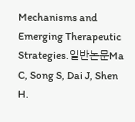Mechanisms and Emerging Therapeutic Strategies.일반논문Ma C, Song S, Dai J, Shen H.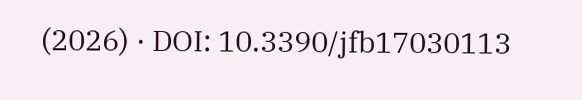(2026) · DOI: 10.3390/jfb17030113